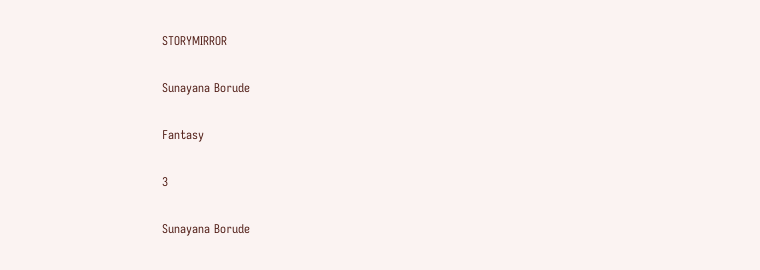STORYMIRROR

Sunayana Borude

Fantasy

3

Sunayana Borude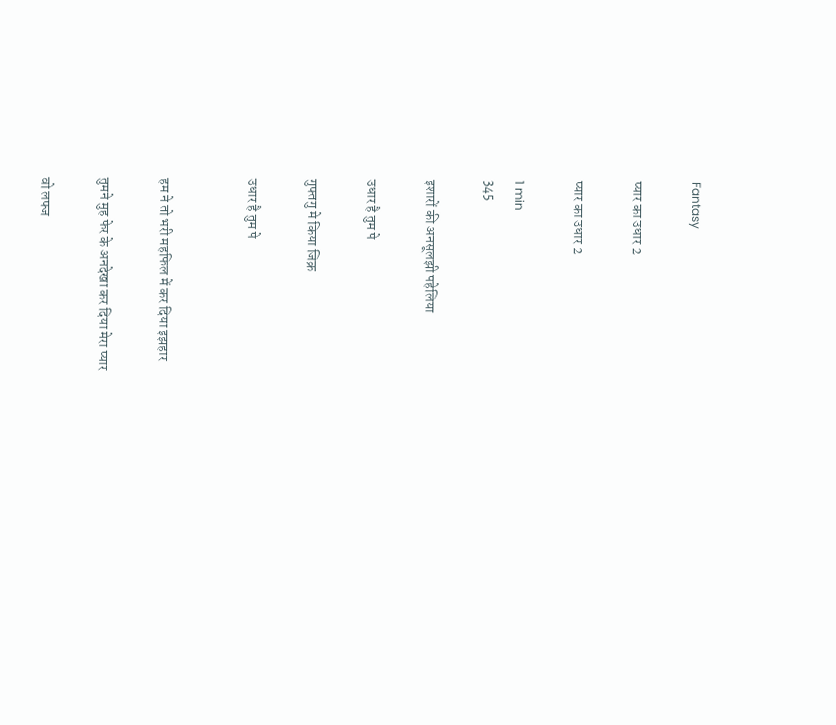Fantasy

प्यार का उधार 2

प्यार का उधार 2

1 min
345

इशारों की अनसूलझी पहेलिया

उधार है तुम पे

गुफ्तगु मे किया जिक्र

उधार है तुम पे


हम ने तो भरी महफिल में कर दिया इझहार

तुमने मुह फेर के अनदेखा कर दिया मेरा प्यार

वो लफ्ज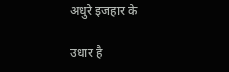अधुरे इजहार के

उधार है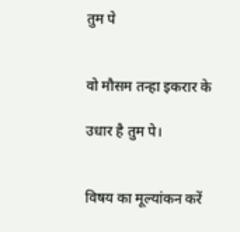तुम पे


वो मौसम तन्हा इकरार के

उधार है तुम पे।


विषय का मूल्यांकन करें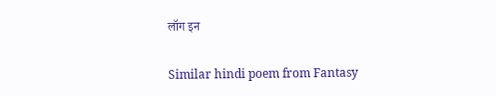लॉग इन

Similar hindi poem from Fantasy